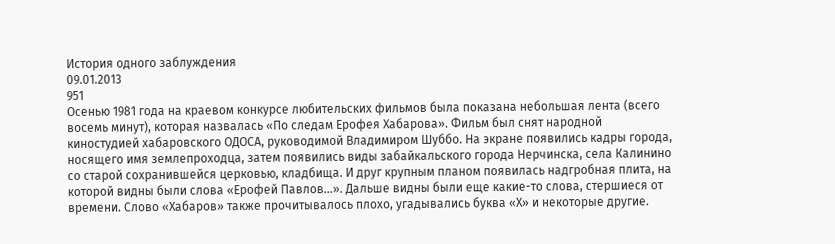История одного заблуждения
09.01.2013
951
Осенью 1981 года на краевом конкурсе любительских фильмов была показана небольшая лента (всего восемь минут), которая назвалась «По следам Ерофея Хабарова». Фильм был снят народной киностудией хабаровского ОДОСА, руководимой Владимиром Шуббо. На экране появились кадры города, носящего имя землепроходца, затем появились виды забайкальского города Нерчинска, села Калинино со старой сохранившейся церковью, кладбища. И друг крупным планом появилась надгробная плита, на которой видны были слова «Ерофей Павлов…». Дальше видны были еще какие-то слова, стершиеся от времени. Слово «Хабаров» также прочитывалось плохо, угадывались буква «Х» и некоторые другие.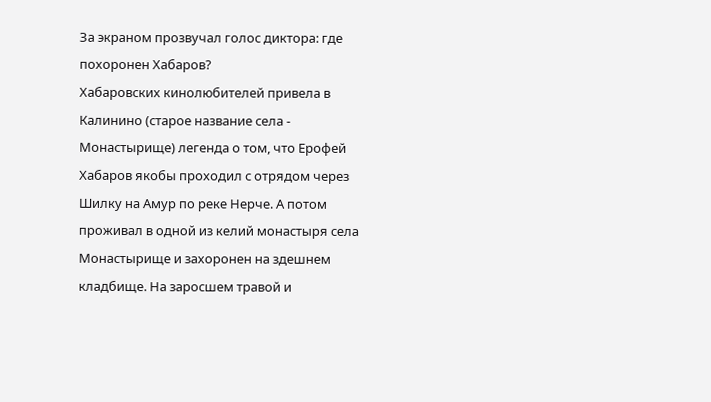За экраном прозвучал голос диктора: где похоронен Хабаров?
Хабаровских кинолюбителей привела в Калинино (старое название села - Монастырище) легенда о том, что Ерофей Хабаров якобы проходил с отрядом через Шилку на Амур по реке Нерче. А потом проживал в одной из келий монастыря села Монастырище и захоронен на здешнем кладбище. На заросшем травой и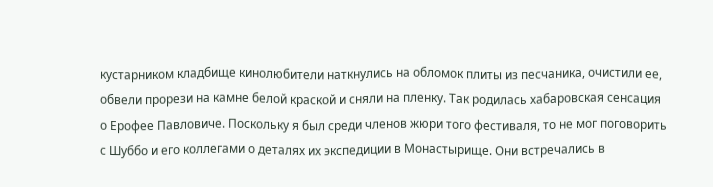кустарником кладбище кинолюбители наткнулись на обломок плиты из песчаника, очистили ее, обвели прорези на камне белой краской и сняли на пленку. Так родилась хабаровская сенсация о Ерофее Павловиче. Поскольку я был среди членов жюри того фестиваля, то не мог поговорить с Шуббо и его коллегами о деталях их экспедиции в Монастырище. Они встречались в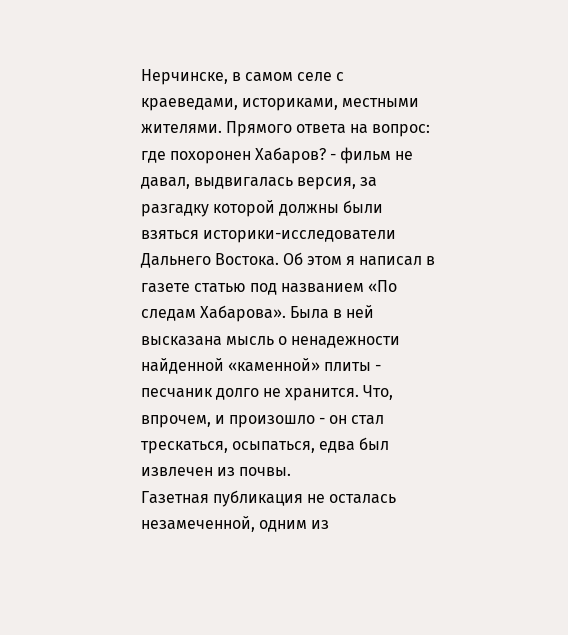Нерчинске, в самом селе с краеведами, историками, местными жителями. Прямого ответа на вопрос: где похоронен Хабаров? - фильм не давал, выдвигалась версия, за разгадку которой должны были взяться историки-исследователи Дальнего Востока. Об этом я написал в газете статью под названием «По следам Хабарова». Была в ней высказана мысль о ненадежности найденной «каменной» плиты - песчаник долго не хранится. Что, впрочем, и произошло - он стал трескаться, осыпаться, едва был извлечен из почвы.
Газетная публикация не осталась незамеченной, одним из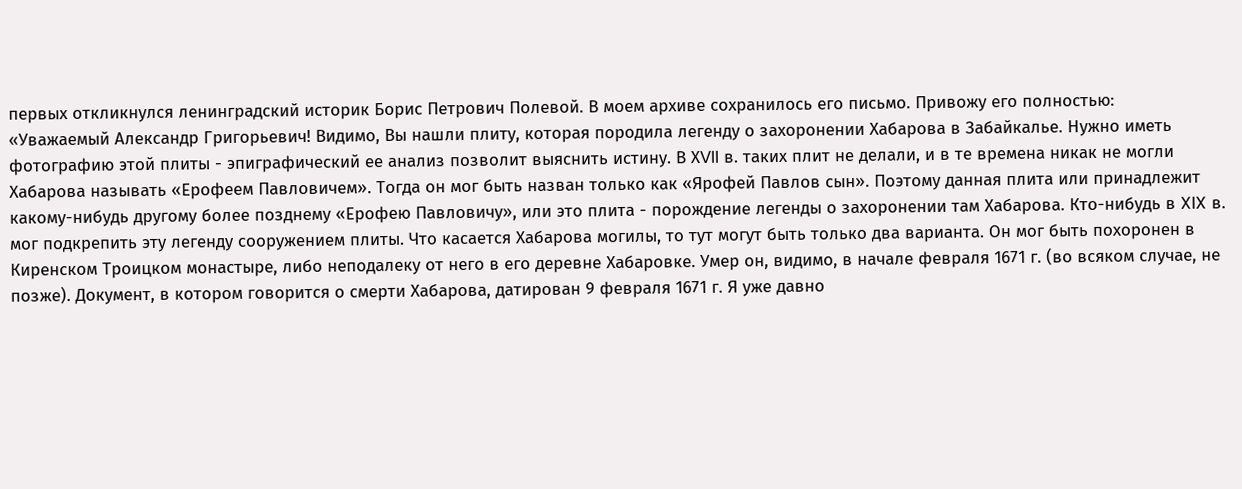первых откликнулся ленинградский историк Борис Петрович Полевой. В моем архиве сохранилось его письмо. Привожу его полностью:
«Уважаемый Александр Григорьевич! Видимо, Вы нашли плиту, которая породила легенду о захоронении Хабарова в Забайкалье. Нужно иметь фотографию этой плиты - эпиграфический ее анализ позволит выяснить истину. В ХVII в. таких плит не делали, и в те времена никак не могли Хабарова называть «Ерофеем Павловичем». Тогда он мог быть назван только как «Ярофей Павлов сын». Поэтому данная плита или принадлежит какому-нибудь другому более позднему «Ерофею Павловичу», или это плита - порождение легенды о захоронении там Хабарова. Кто-нибудь в XIX в. мог подкрепить эту легенду сооружением плиты. Что касается Хабарова могилы, то тут могут быть только два варианта. Он мог быть похоронен в Киренском Троицком монастыре, либо неподалеку от него в его деревне Хабаровке. Умер он, видимо, в начале февраля 1671 г. (во всяком случае, не позже). Документ, в котором говорится о смерти Хабарова, датирован 9 февраля 1671 г. Я уже давно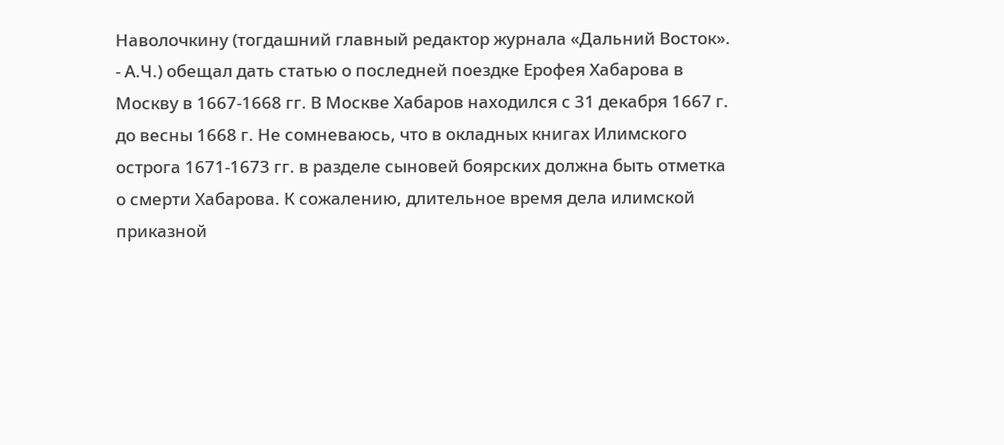Наволочкину (тогдашний главный редактор журнала «Дальний Восток». - А.Ч.) обещал дать статью о последней поездке Ерофея Хабарова в Москву в 1667-1668 гг. В Москве Хабаров находился с 31 декабря 1667 г. до весны 1668 г. Не сомневаюсь, что в окладных книгах Илимского острога 1671-1673 гг. в разделе сыновей боярских должна быть отметка о смерти Хабарова. К сожалению, длительное время дела илимской приказной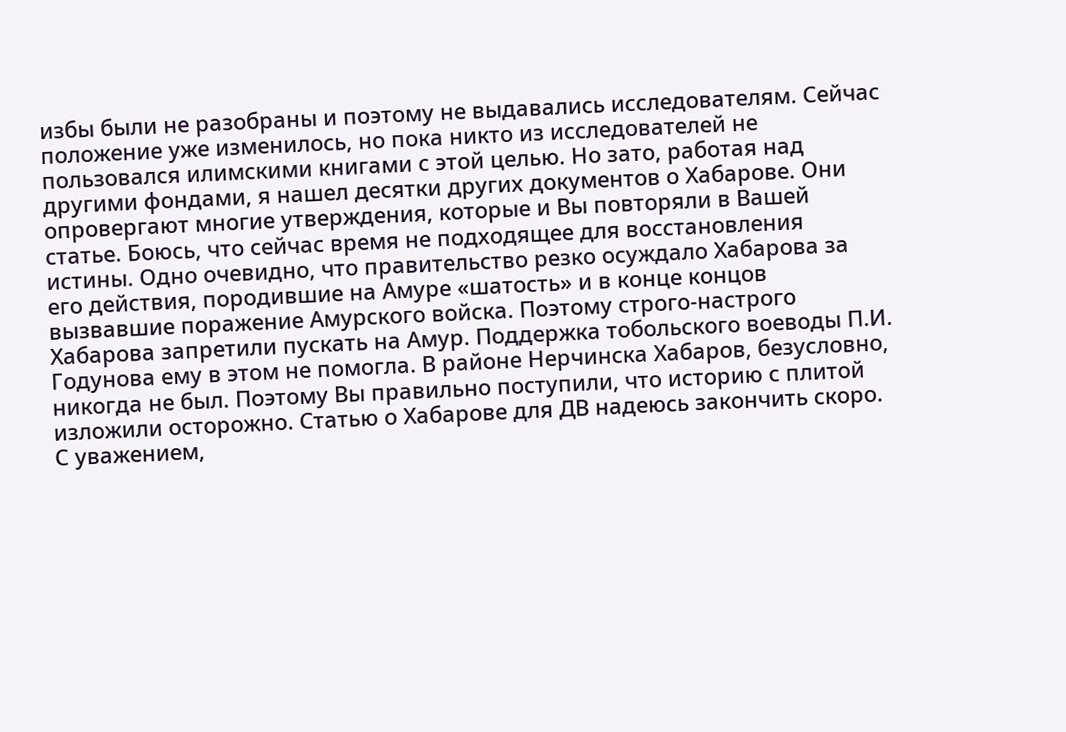избы были не разобраны и поэтому не выдавались исследователям. Сейчас положение уже изменилось, но пока никто из исследователей не пользовался илимскими книгами с этой целью. Но зато, работая над другими фондами, я нашел десятки других документов о Хабарове. Они опровергают многие утверждения, которые и Вы повторяли в Вашей статье. Боюсь, что сейчас время не подходящее для восстановления истины. Одно очевидно, что правительство резко осуждало Хабарова за его действия, породившие на Амуре «шатость» и в конце концов вызвавшие поражение Амурского войска. Поэтому строго-настрого Хабарова запретили пускать на Амур. Поддержка тобольского воеводы П.И. Годунова ему в этом не помогла. В районе Нерчинска Хабаров, безусловно, никогда не был. Поэтому Вы правильно поступили, что историю с плитой изложили осторожно. Статью о Хабарове для ДВ надеюсь закончить скоро.
С уважением,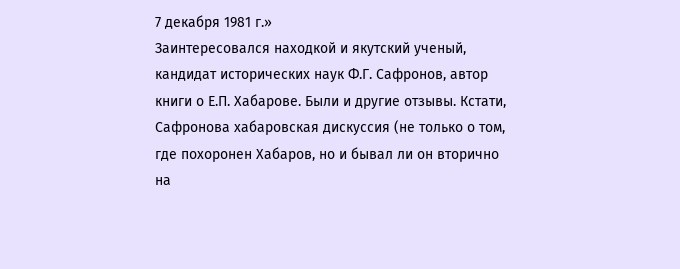7 декабря 1981 г.»
Заинтересовался находкой и якутский ученый, кандидат исторических наук Ф.Г. Сафронов, автор книги о Е.П. Хабарове. Были и другие отзывы. Кстати, Сафронова хабаровская дискуссия (не только о том, где похоронен Хабаров, но и бывал ли он вторично на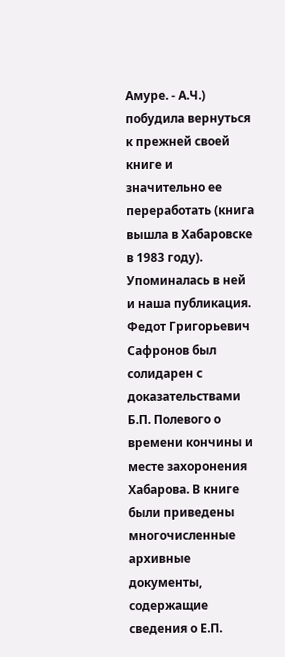Амуре. - А.Ч.) побудила вернуться к прежней своей книге и значительно ее переработать (книга вышла в Хабаровске в 1983 году). Упоминалась в ней и наша публикация. Федот Григорьевич Сафронов был солидарен с доказательствами Б.П. Полевого о времени кончины и месте захоронения Хабарова. В книге были приведены многочисленные архивные документы, содержащие сведения о Е.П.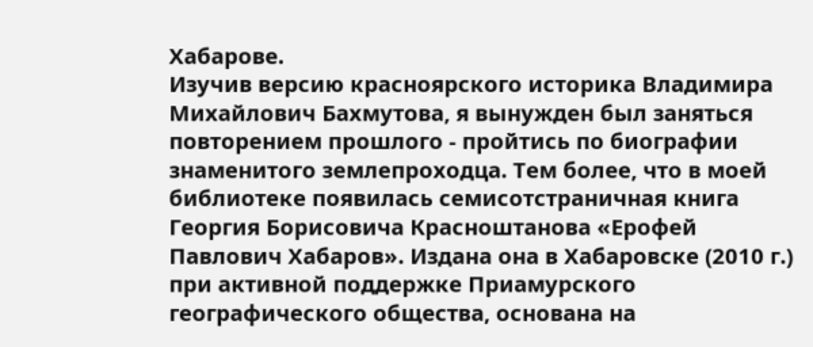Хабарове.
Изучив версию красноярского историка Владимира Михайлович Бахмутова, я вынужден был заняться повторением прошлого - пройтись по биографии знаменитого землепроходца. Тем более, что в моей библиотеке появилась семисотстраничная книга Георгия Борисовича Красноштанова «Ерофей Павлович Хабаров». Издана она в Хабаровске (2010 г.) при активной поддержке Приамурского географического общества, основана на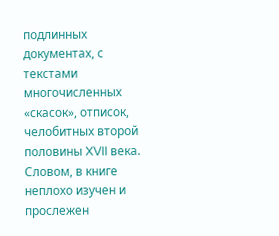подлинных документах, с текстами многочисленных «скасок», отписок, челобитных второй половины XVII века. Словом, в книге неплохо изучен и прослежен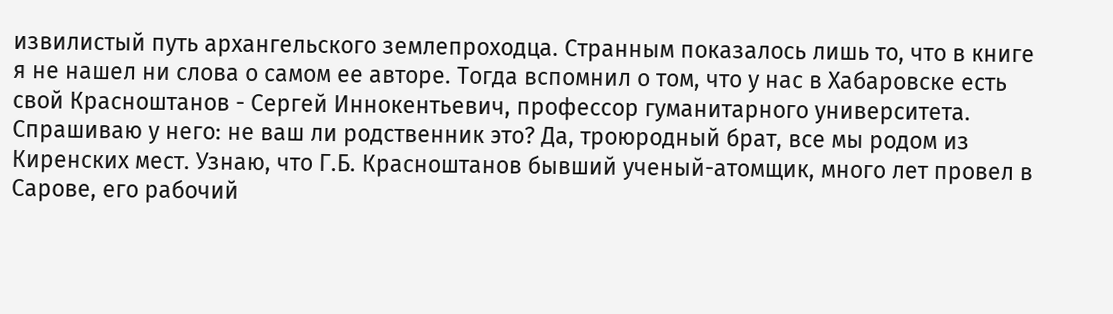извилистый путь архангельского землепроходца. Странным показалось лишь то, что в книге я не нашел ни слова о самом ее авторе. Тогда вспомнил о том, что у нас в Хабаровске есть свой Красноштанов - Сергей Иннокентьевич, профессор гуманитарного университета. Спрашиваю у него: не ваш ли родственник это? Да, троюродный брат, все мы родом из Киренских мест. Узнаю, что Г.Б. Красноштанов бывший ученый-атомщик, много лет провел в Сарове, его рабочий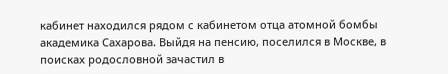кабинет находился рядом с кабинетом отца атомной бомбы академика Сахарова. Выйдя на пенсию, поселился в Москве, в поисках родословной зачастил в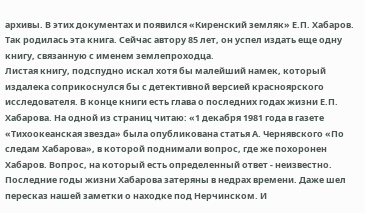архивы. В этих документах и появился «Киренский земляк» Е.П. Хабаров. Так родилась эта книга. Сейчас автору 85 лет, он успел издать еще одну книгу, связанную с именем землепроходца.
Листая книгу, подспудно искал хотя бы малейший намек, который издалека соприкоснулся бы с детективной версией красноярского исследователя. В конце книги есть глава о последних годах жизни Е.П. Хабарова. На одной из страниц читаю: «1 декабря 1981 года в газете «Тихоокеанская звезда» была опубликована статья А. Чернявского «По следам Хабарова», в которой поднимали вопрос, где же похоронен Хабаров. Вопрос, на который есть определенный ответ - неизвестно. Последние годы жизни Хабарова затеряны в недрах времени. Даже шел пересказ нашей заметки о находке под Нерчинском. И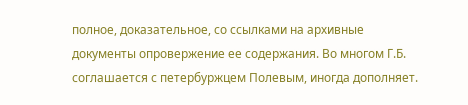полное, доказательное, со ссылками на архивные документы опровержение ее содержания. Во многом Г.Б. соглашается с петербуржцем Полевым, иногда дополняет.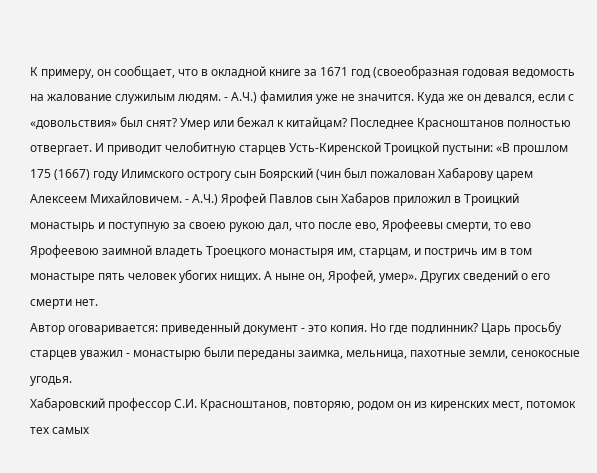К примеру, он сообщает, что в окладной книге за 1671 год (своеобразная годовая ведомость на жалование служилым людям. - А.Ч.) фамилия уже не значится. Куда же он девался, если с «довольствия» был снят? Умер или бежал к китайцам? Последнее Красноштанов полностью отвергает. И приводит челобитную старцев Усть-Киренской Троицкой пустыни: «В прошлом 175 (1667) году Илимского острогу сын Боярский (чин был пожалован Хабарову царем Алексеем Михайловичем. - А.Ч.) Ярофей Павлов сын Хабаров приложил в Троицкий монастырь и поступную за своею рукою дал, что после ево, Ярофеевы смерти, то ево Ярофеевою заимной владеть Троецкого монастыря им, старцам, и постричь им в том монастыре пять человек убогих нищих. А ныне он, Ярофей, умер». Других сведений о его смерти нет.
Автор оговаривается: приведенный документ - это копия. Но где подлинник? Царь просьбу старцев уважил - монастырю были переданы заимка, мельница, пахотные земли, сенокосные угодья.
Хабаровский профессор С.И. Красноштанов, повторяю, родом он из киренских мест, потомок тех самых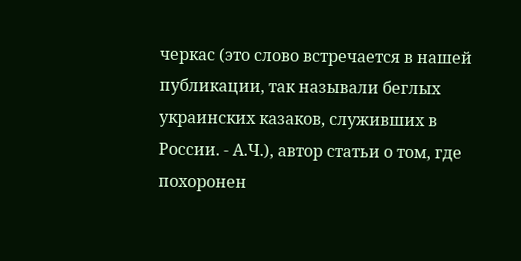черкас (это слово встречается в нашей публикации, так называли беглых украинских казаков, служивших в России. - А.Ч.), автор статьи о том, где похоронен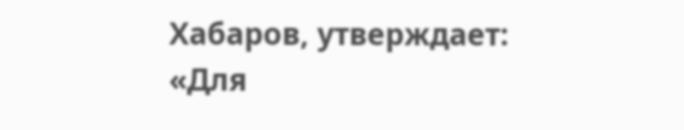Хабаров, утверждает:
«Для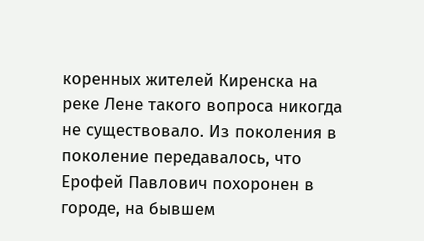коренных жителей Киренска на реке Лене такого вопроса никогда не существовало. Из поколения в поколение передавалось, что Ерофей Павлович похоронен в городе, на бывшем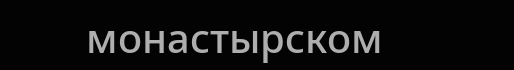монастырском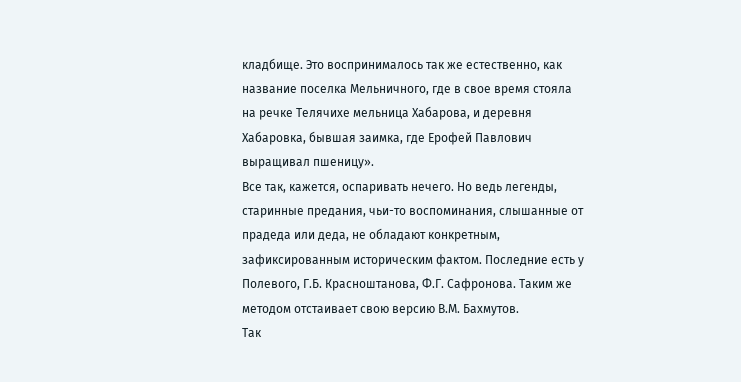кладбище. Это воспринималось так же естественно, как название поселка Мельничного, где в свое время стояла на речке Телячихе мельница Хабарова, и деревня Хабаровка, бывшая заимка, где Ерофей Павлович выращивал пшеницу».
Все так, кажется, оспаривать нечего. Но ведь легенды, старинные предания, чьи-то воспоминания, слышанные от прадеда или деда, не обладают конкретным, зафиксированным историческим фактом. Последние есть у Полевого, Г.Б. Красноштанова, Ф.Г. Сафронова. Таким же методом отстаивает свою версию В.М. Бахмутов.
Так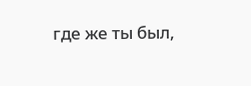где же ты был,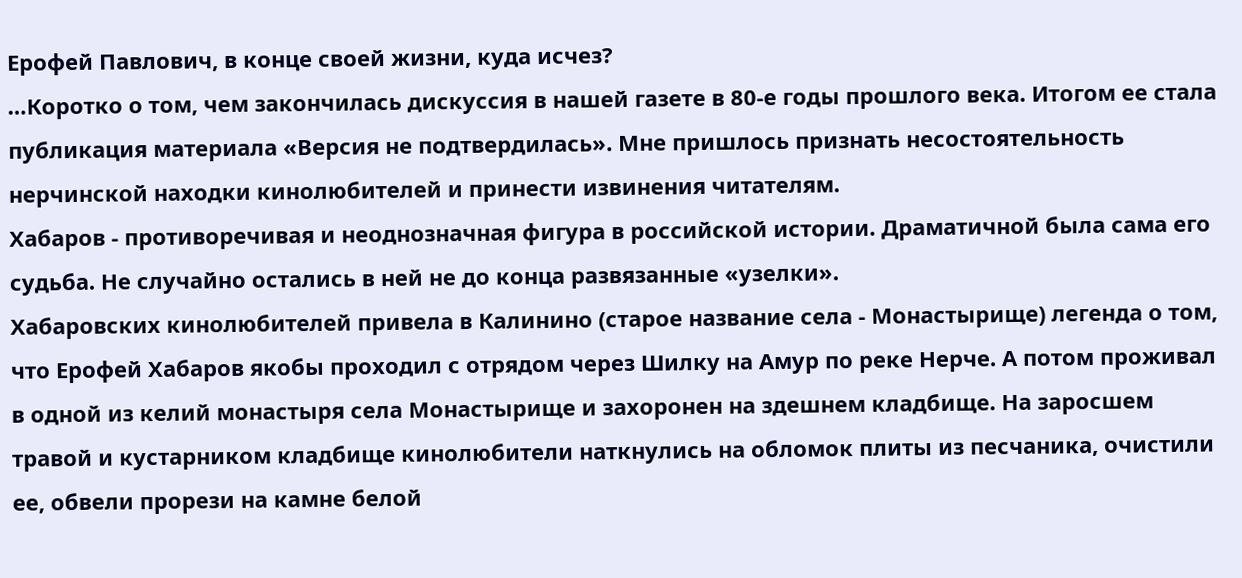Ерофей Павлович, в конце своей жизни, куда исчез?
…Коротко о том, чем закончилась дискуссия в нашей газете в 80-е годы прошлого века. Итогом ее стала публикация материала «Версия не подтвердилась». Мне пришлось признать несостоятельность нерчинской находки кинолюбителей и принести извинения читателям.
Хабаров - противоречивая и неоднозначная фигура в российской истории. Драматичной была сама его судьба. Не случайно остались в ней не до конца развязанные «узелки».
Хабаровских кинолюбителей привела в Калинино (старое название села - Монастырище) легенда о том, что Ерофей Хабаров якобы проходил с отрядом через Шилку на Амур по реке Нерче. А потом проживал в одной из келий монастыря села Монастырище и захоронен на здешнем кладбище. На заросшем травой и кустарником кладбище кинолюбители наткнулись на обломок плиты из песчаника, очистили ее, обвели прорези на камне белой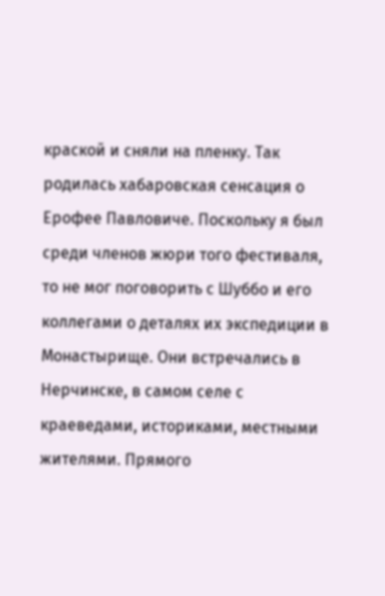краской и сняли на пленку. Так родилась хабаровская сенсация о Ерофее Павловиче. Поскольку я был среди членов жюри того фестиваля, то не мог поговорить с Шуббо и его коллегами о деталях их экспедиции в Монастырище. Они встречались в Нерчинске, в самом селе с краеведами, историками, местными жителями. Прямого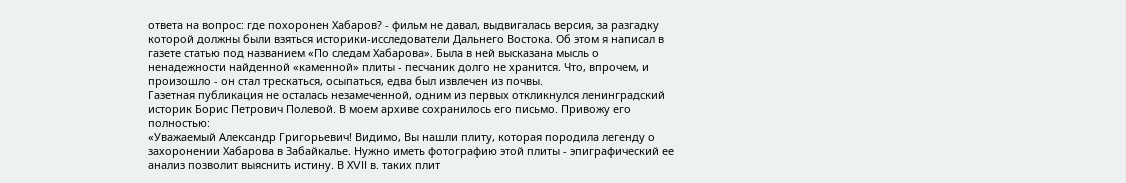ответа на вопрос: где похоронен Хабаров? - фильм не давал, выдвигалась версия, за разгадку которой должны были взяться историки-исследователи Дальнего Востока. Об этом я написал в газете статью под названием «По следам Хабарова». Была в ней высказана мысль о ненадежности найденной «каменной» плиты - песчаник долго не хранится. Что, впрочем, и произошло - он стал трескаться, осыпаться, едва был извлечен из почвы.
Газетная публикация не осталась незамеченной, одним из первых откликнулся ленинградский историк Борис Петрович Полевой. В моем архиве сохранилось его письмо. Привожу его полностью:
«Уважаемый Александр Григорьевич! Видимо, Вы нашли плиту, которая породила легенду о захоронении Хабарова в Забайкалье. Нужно иметь фотографию этой плиты - эпиграфический ее анализ позволит выяснить истину. В ХVII в. таких плит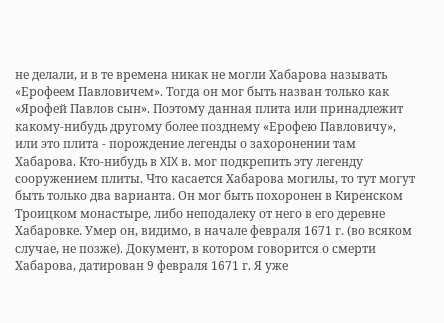не делали, и в те времена никак не могли Хабарова называть «Ерофеем Павловичем». Тогда он мог быть назван только как «Ярофей Павлов сын». Поэтому данная плита или принадлежит какому-нибудь другому более позднему «Ерофею Павловичу», или это плита - порождение легенды о захоронении там Хабарова. Кто-нибудь в XIX в. мог подкрепить эту легенду сооружением плиты. Что касается Хабарова могилы, то тут могут быть только два варианта. Он мог быть похоронен в Киренском Троицком монастыре, либо неподалеку от него в его деревне Хабаровке. Умер он, видимо, в начале февраля 1671 г. (во всяком случае, не позже). Документ, в котором говорится о смерти Хабарова, датирован 9 февраля 1671 г. Я уже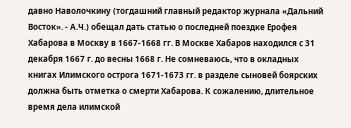давно Наволочкину (тогдашний главный редактор журнала «Дальний Восток». - А.Ч.) обещал дать статью о последней поездке Ерофея Хабарова в Москву в 1667-1668 гг. В Москве Хабаров находился с 31 декабря 1667 г. до весны 1668 г. Не сомневаюсь, что в окладных книгах Илимского острога 1671-1673 гг. в разделе сыновей боярских должна быть отметка о смерти Хабарова. К сожалению, длительное время дела илимской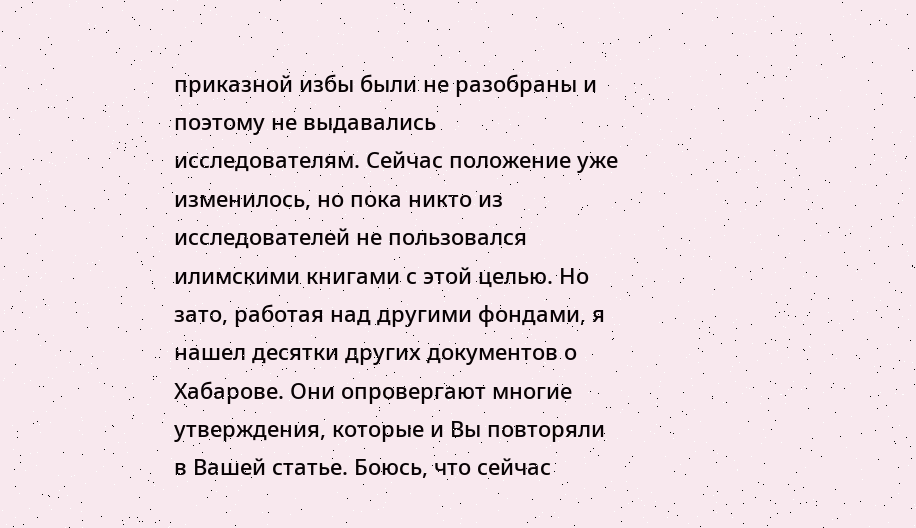приказной избы были не разобраны и поэтому не выдавались исследователям. Сейчас положение уже изменилось, но пока никто из исследователей не пользовался илимскими книгами с этой целью. Но зато, работая над другими фондами, я нашел десятки других документов о Хабарове. Они опровергают многие утверждения, которые и Вы повторяли в Вашей статье. Боюсь, что сейчас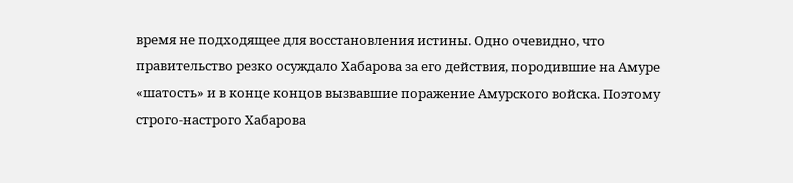время не подходящее для восстановления истины. Одно очевидно, что правительство резко осуждало Хабарова за его действия, породившие на Амуре «шатость» и в конце концов вызвавшие поражение Амурского войска. Поэтому строго-настрого Хабарова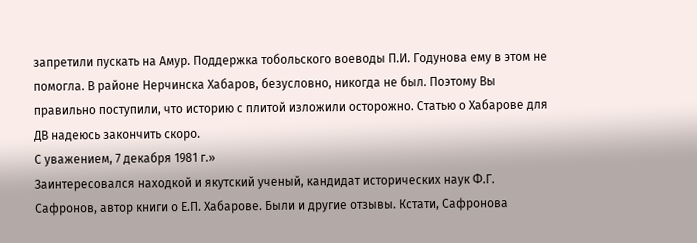запретили пускать на Амур. Поддержка тобольского воеводы П.И. Годунова ему в этом не помогла. В районе Нерчинска Хабаров, безусловно, никогда не был. Поэтому Вы правильно поступили, что историю с плитой изложили осторожно. Статью о Хабарове для ДВ надеюсь закончить скоро.
С уважением, 7 декабря 1981 г.»
Заинтересовался находкой и якутский ученый, кандидат исторических наук Ф.Г. Сафронов, автор книги о Е.П. Хабарове. Были и другие отзывы. Кстати, Сафронова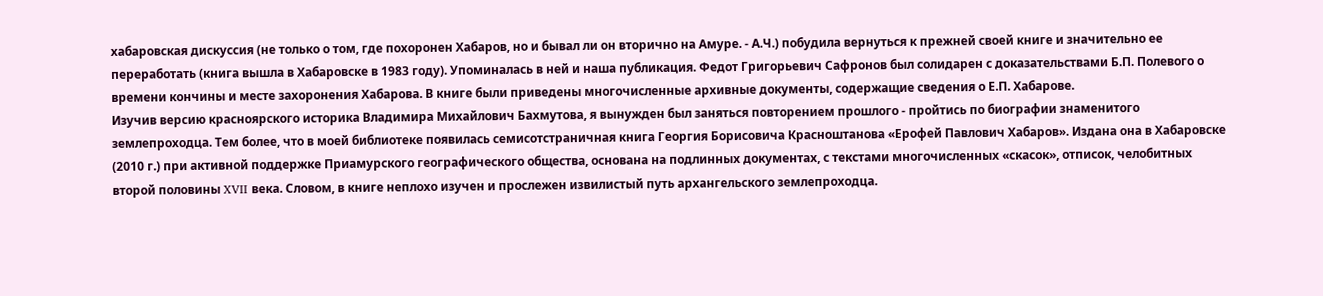хабаровская дискуссия (не только о том, где похоронен Хабаров, но и бывал ли он вторично на Амуре. - А.Ч.) побудила вернуться к прежней своей книге и значительно ее переработать (книга вышла в Хабаровске в 1983 году). Упоминалась в ней и наша публикация. Федот Григорьевич Сафронов был солидарен с доказательствами Б.П. Полевого о времени кончины и месте захоронения Хабарова. В книге были приведены многочисленные архивные документы, содержащие сведения о Е.П. Хабарове.
Изучив версию красноярского историка Владимира Михайлович Бахмутова, я вынужден был заняться повторением прошлого - пройтись по биографии знаменитого землепроходца. Тем более, что в моей библиотеке появилась семисотстраничная книга Георгия Борисовича Красноштанова «Ерофей Павлович Хабаров». Издана она в Хабаровске (2010 г.) при активной поддержке Приамурского географического общества, основана на подлинных документах, с текстами многочисленных «скасок», отписок, челобитных второй половины XVII века. Словом, в книге неплохо изучен и прослежен извилистый путь архангельского землепроходца.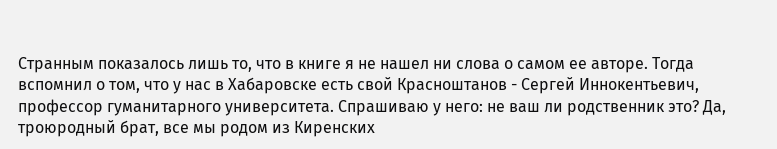Странным показалось лишь то, что в книге я не нашел ни слова о самом ее авторе. Тогда вспомнил о том, что у нас в Хабаровске есть свой Красноштанов - Сергей Иннокентьевич, профессор гуманитарного университета. Спрашиваю у него: не ваш ли родственник это? Да, троюродный брат, все мы родом из Киренских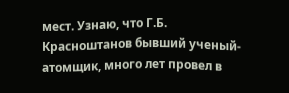мест. Узнаю, что Г.Б. Красноштанов бывший ученый-атомщик, много лет провел в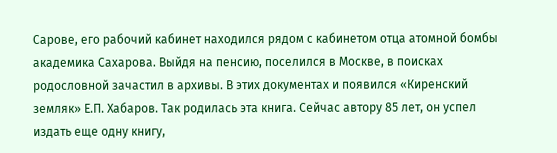Сарове, его рабочий кабинет находился рядом с кабинетом отца атомной бомбы академика Сахарова. Выйдя на пенсию, поселился в Москве, в поисках родословной зачастил в архивы. В этих документах и появился «Киренский земляк» Е.П. Хабаров. Так родилась эта книга. Сейчас автору 85 лет, он успел издать еще одну книгу,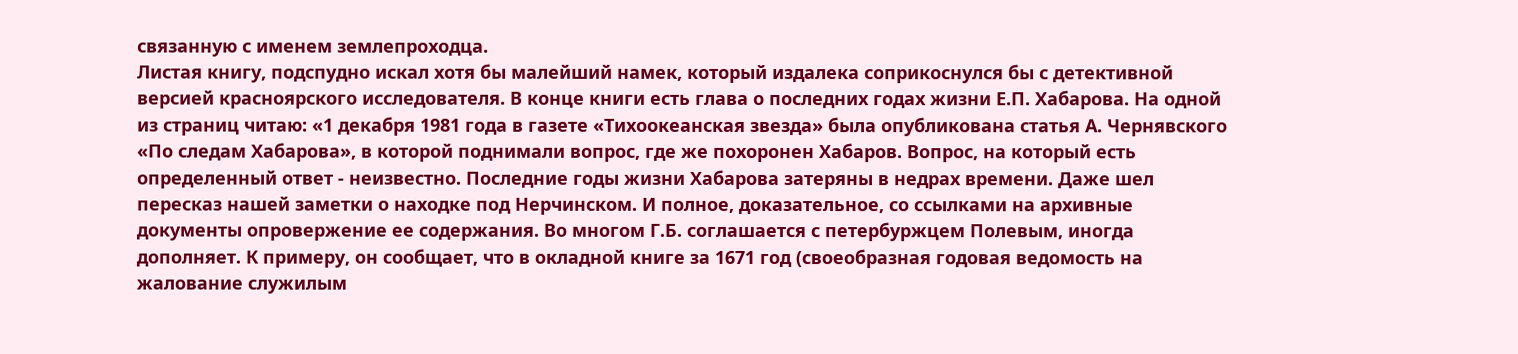связанную с именем землепроходца.
Листая книгу, подспудно искал хотя бы малейший намек, который издалека соприкоснулся бы с детективной версией красноярского исследователя. В конце книги есть глава о последних годах жизни Е.П. Хабарова. На одной из страниц читаю: «1 декабря 1981 года в газете «Тихоокеанская звезда» была опубликована статья А. Чернявского «По следам Хабарова», в которой поднимали вопрос, где же похоронен Хабаров. Вопрос, на который есть определенный ответ - неизвестно. Последние годы жизни Хабарова затеряны в недрах времени. Даже шел пересказ нашей заметки о находке под Нерчинском. И полное, доказательное, со ссылками на архивные документы опровержение ее содержания. Во многом Г.Б. соглашается с петербуржцем Полевым, иногда дополняет. К примеру, он сообщает, что в окладной книге за 1671 год (своеобразная годовая ведомость на жалование служилым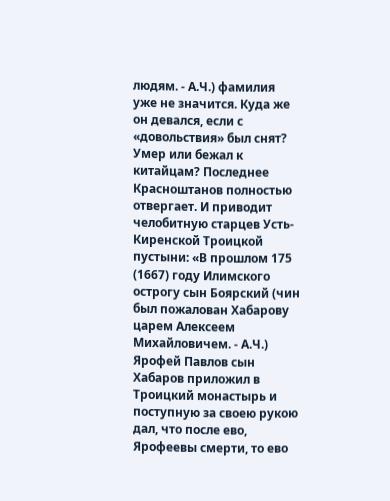людям. - А.Ч.) фамилия уже не значится. Куда же он девался, если с «довольствия» был снят? Умер или бежал к китайцам? Последнее Красноштанов полностью отвергает. И приводит челобитную старцев Усть-Киренской Троицкой пустыни: «В прошлом 175 (1667) году Илимского острогу сын Боярский (чин был пожалован Хабарову царем Алексеем Михайловичем. - А.Ч.) Ярофей Павлов сын Хабаров приложил в Троицкий монастырь и поступную за своею рукою дал, что после ево, Ярофеевы смерти, то ево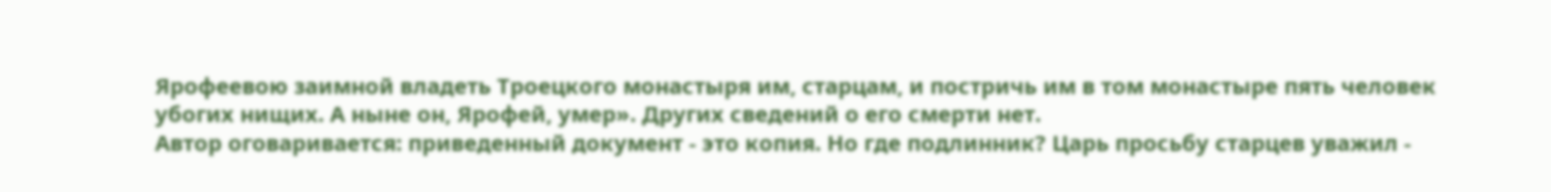Ярофеевою заимной владеть Троецкого монастыря им, старцам, и постричь им в том монастыре пять человек убогих нищих. А ныне он, Ярофей, умер». Других сведений о его смерти нет.
Автор оговаривается: приведенный документ - это копия. Но где подлинник? Царь просьбу старцев уважил -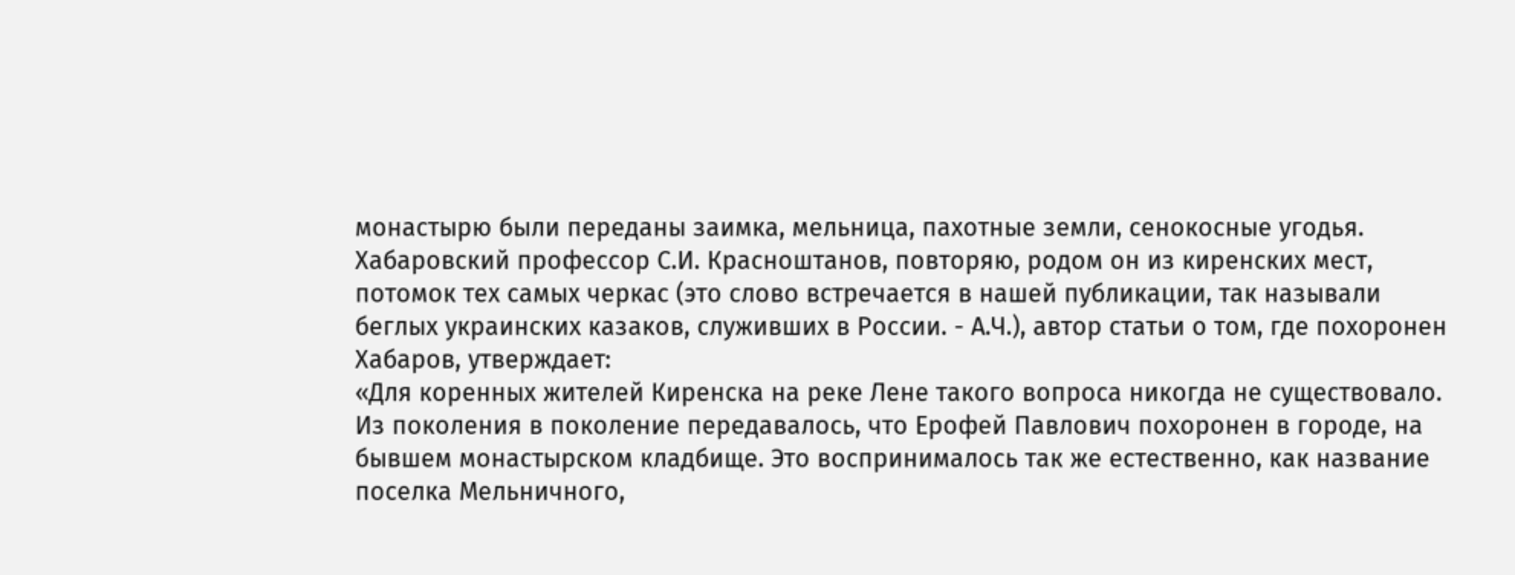монастырю были переданы заимка, мельница, пахотные земли, сенокосные угодья.
Хабаровский профессор С.И. Красноштанов, повторяю, родом он из киренских мест, потомок тех самых черкас (это слово встречается в нашей публикации, так называли беглых украинских казаков, служивших в России. - А.Ч.), автор статьи о том, где похоронен Хабаров, утверждает:
«Для коренных жителей Киренска на реке Лене такого вопроса никогда не существовало. Из поколения в поколение передавалось, что Ерофей Павлович похоронен в городе, на бывшем монастырском кладбище. Это воспринималось так же естественно, как название поселка Мельничного,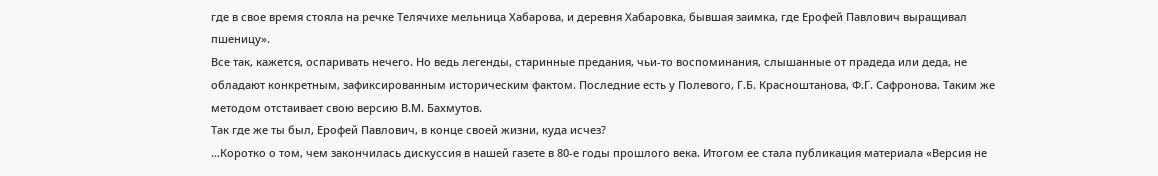где в свое время стояла на речке Телячихе мельница Хабарова, и деревня Хабаровка, бывшая заимка, где Ерофей Павлович выращивал пшеницу».
Все так, кажется, оспаривать нечего. Но ведь легенды, старинные предания, чьи-то воспоминания, слышанные от прадеда или деда, не обладают конкретным, зафиксированным историческим фактом. Последние есть у Полевого, Г.Б. Красноштанова, Ф.Г. Сафронова. Таким же методом отстаивает свою версию В.М. Бахмутов.
Так где же ты был, Ерофей Павлович, в конце своей жизни, куда исчез?
…Коротко о том, чем закончилась дискуссия в нашей газете в 80-е годы прошлого века. Итогом ее стала публикация материала «Версия не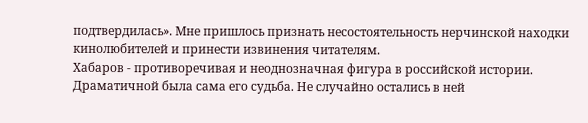подтвердилась». Мне пришлось признать несостоятельность нерчинской находки кинолюбителей и принести извинения читателям.
Хабаров - противоречивая и неоднозначная фигура в российской истории. Драматичной была сама его судьба. Не случайно остались в ней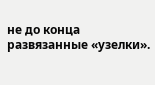не до конца развязанные «узелки».